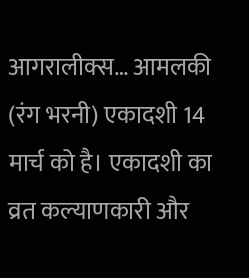आगरालीक्स… आमलकी (रंग भरनी) एकादशी 14 मार्च को है। एकादशी का व्रत कल्याणकारी और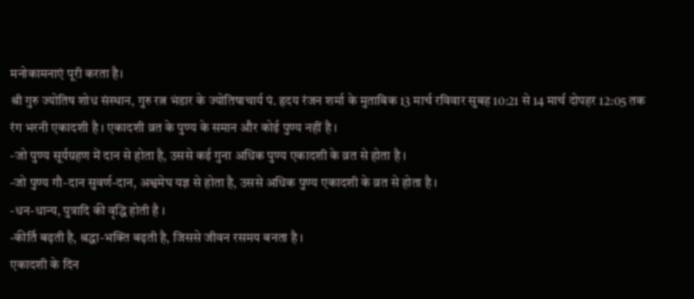मनोकामनाएं पूरी करता है।
श्री गुरु ज्योतिष शोध संस्थान, गुरु रत्न भंडार के ज्योतिषाचार्य पं. हृदय रंजन शर्मा के मुताबिक 13 मार्च रविवार सुबह 10:21 से 14 मार्च दोपहर 12:05 तक रंग भरनी एकादशी है । एकादशी व्रत के पुण्य के समान और कोई पुण्य नहीं है ।
-जो पुण्य सूर्यग्रहण में दान से होता है, उससे कई गुना अधिक पुण्य एकादशी के व्रत से होता है ।
-जो पुण्य गौ-दान सुवर्ण-दान, अश्वमेघ यज्ञ से होता है, उससे अधिक पुण्य एकादशी के व्रत से होता है ।
-धन-धान्य, पुत्रादि की वृद्धि होती है ।
-कीर्ति बढ़ती है, श्रद्धा-भक्ति बढ़ती है, जिससे जीवन रसमय बनता है ।
एकादशी के दिन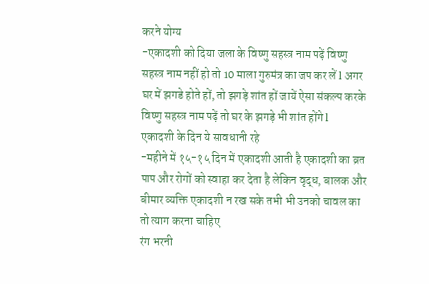करने योग्य
-एकादशी को दिया जला के विष्णु सहस्त्र नाम पढ़ें विष्णु सहस्त्र नाम नहीं हो तो 10 माला गुरुमंत्र का जप कर लें l अगर घर में झगडे होते हों, तो झगड़े शांत हों जायें ऐसा संकल्प करके विष्णु सहस्त्र नाम पढ़ें तो घर के झगड़े भी शांत होंगे l
एकादशी के दिन ये सावधानी रहे
-महीने में १५-१५ दिन में एकादशी आती है एकादशी का व्रत पाप और रोगों को स्वाहा कर देता है लेकिन वृद्ध, बालक और बीमार व्यक्ति एकादशी न रख सके तभी भी उनको चावल का तो त्याग करना चाहिए
रंग भरनी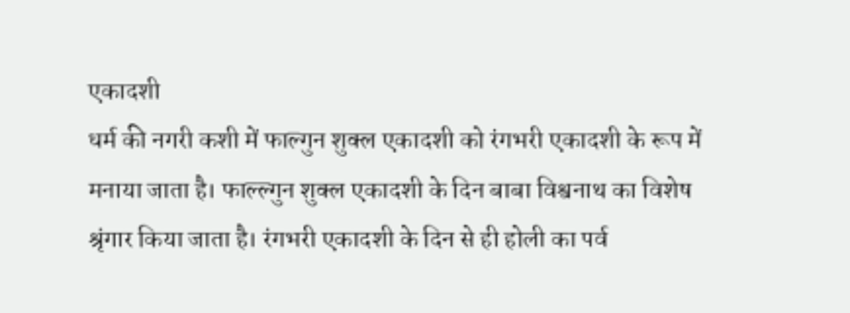एकादशी
धर्म की नगरी कशी में फाल्गुन शुक्ल एकादशी को रंगभरी एकादशी के रूप में मनाया जाता है। फाल्ल्गुन शुक्ल एकादशी के दिन बाबा विश्वनाथ का विशेष श्रृंगार किया जाता है। रंगभरी एकादशी के दिन से ही होली का पर्व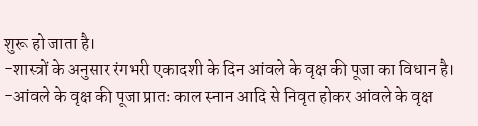शुरू हो जाता है।
-शास्त्रों के अनुसार रंगभरी एकादशी के दिन आंवले के वृक्ष की पूजा का विधान है।
-आंवले के वृक्ष की पूजा प्रातः काल स्नान आदि से निवृत होकर आंवले के वृक्ष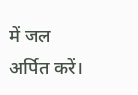में जल अर्पित करें।